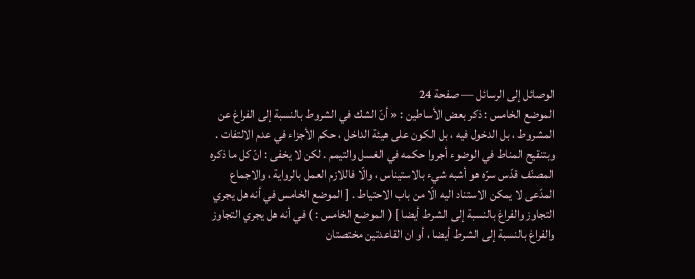الوصائل إلى الرسائل — صفحة 24
الموضع الخامس : ذكر بعض الأساطين : « أنّ الشك في الشروط بالنسبة إلى الفراغ عن المشروط ، بل الدخول فيه ، بل الكون على هيئة الداخل ، حكم الأجزاء في عدم الالتفات . وبتنقيح المناط في الوضوء أجروا حكمه في الغسل والتيمم . لكن لا يخفى : انّ كل ما ذكره المصنّف قدّس سرّه هو أشبه شيء بالاستيناس ، والّا فاللازم العمل بالرواية ، والاجماع المدّعى لا يمكن الاستناد اليه الّا من باب الاحتياط . [ الموضع الخامس في أنه هل يجري التجاوز والفراغ بالنسبة إلى الشرط أيضا ] ( الموضع الخامس : ) في أنه هل يجري التجاوز والفراغ بالنسبة إلى الشرط أيضا ، أو ان القاعدتين مختصتان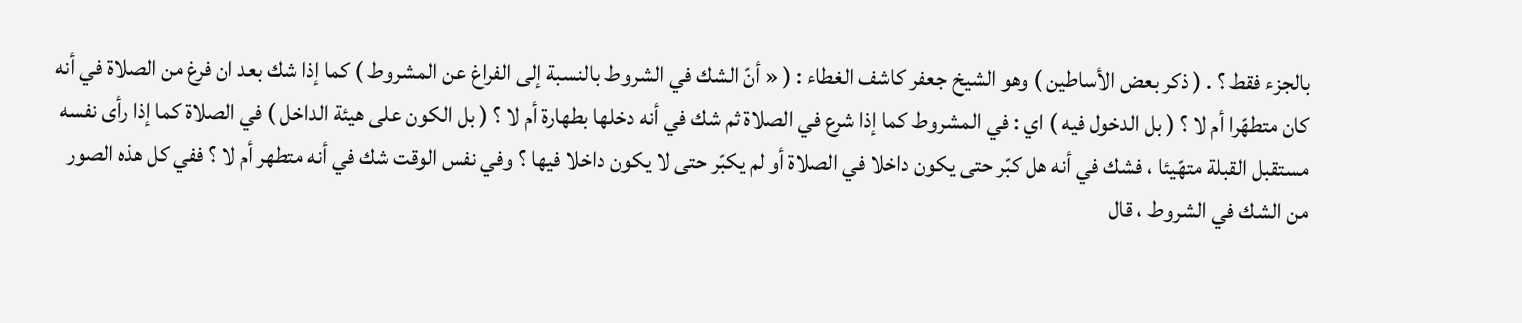بالجزء فقط ؟ . ( ذكر بعض الأساطين ) وهو الشيخ جعفر كاشف الغطاء : ( « أنّ الشك في الشروط بالنسبة إلى الفراغ عن المشروط ) كما إذا شك بعد ان فرغ من الصلاة في أنه كان متطهّرا أم لا ؟ ( بل الدخول فيه ) اي : في المشروط كما إذا شرع في الصلاة ثم شك في أنه دخلها بطهارة أم لا ؟ ( بل الكون على هيئة الداخل ) في الصلاة كما إذا رأى نفسه مستقبل القبلة متهّيئا ، فشك في أنه هل كبّر حتى يكون داخلا في الصلاة أو لم يكبّر حتى لا يكون داخلا فيها ؟ وفي نفس الوقت شك في أنه متطهر أم لا ؟ ففي كل هذه الصور من الشك في الشروط ، قال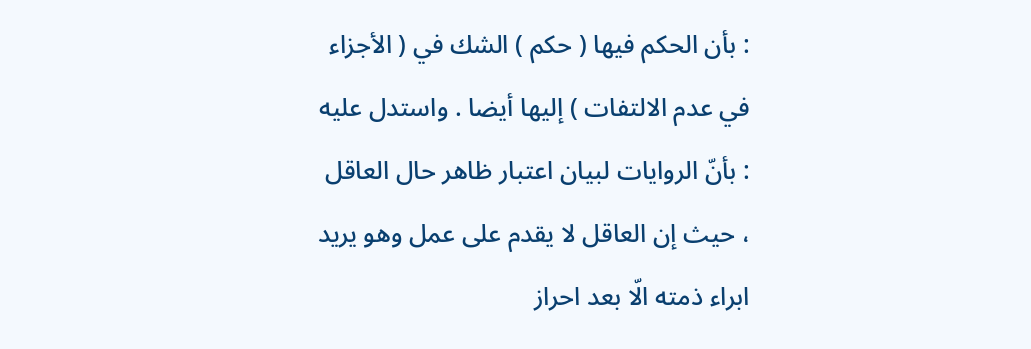: بأن الحكم فيها ( حكم ) الشك في ( الأجزاء في عدم الالتفات ) إليها أيضا . واستدل عليه : بأنّ الروايات لبيان اعتبار ظاهر حال العاقل ، حيث إن العاقل لا يقدم على عمل وهو يريد ابراء ذمته الّا بعد احراز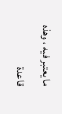ما يعتبر فيه ، وهذه قاعدة